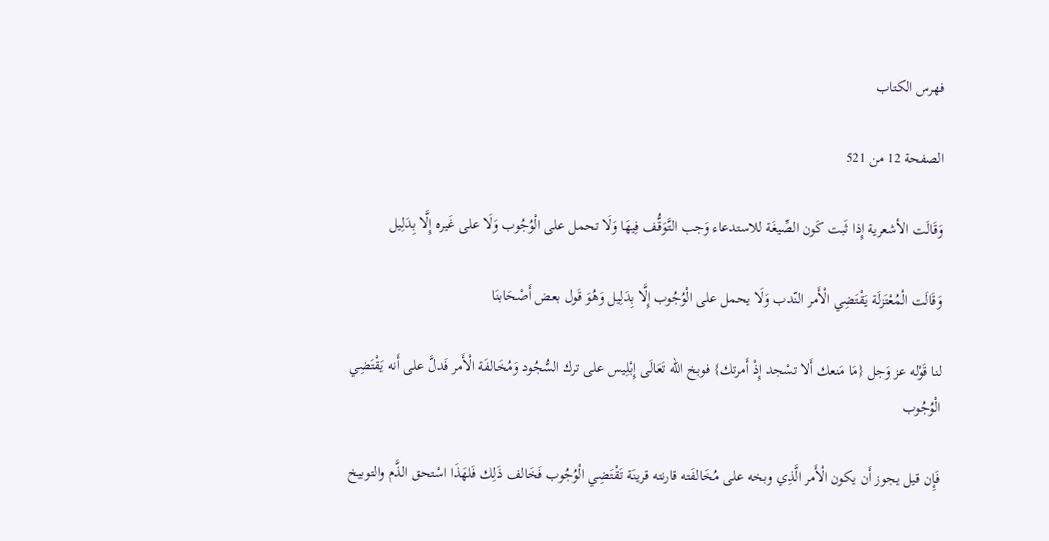فهرس الكتاب

الصفحة 12 من 521

وَقَالَت الأشعرية إِذا ثَبت كَون الصِّيغَة للاستدعاء وَجب التَّوَقُّف فِيهَا وَلَا تحمل على الْوُجُوب وَلَا على غَيره إِلَّا بِدَلِيل

وَقَالَت الْمُعْتَزلَة يَقْتَضِي الْأَمر النّدب وَلَا يحمل على الْوُجُوب إِلَّا بِدَلِيل وَهُوَ قَول بعض أَصْحَابنَا

لنا قَوْله عز وَجل {مَا مَنعك أَلا تسْجد إِذْ أَمرتك} فوبخ الله تَعَالَى إِبْلِيس على ترك السُّجُود وَمُخَالفَة الْأَمر فَدلَّ على أَنه يَقْتَضِي الْوُجُوب

فَإِن قيل يجوز أَن يكون الْأَمر الَّذِي وبخه على مُخَالفَته قارنته قرينَة تَقْتَضِي الْوُجُوب فَخَالف ذَلِك فَلهَذَا اسْتحق الذَّم والتوبيخ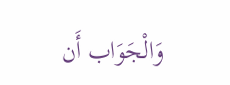وَالْجَوَاب أَن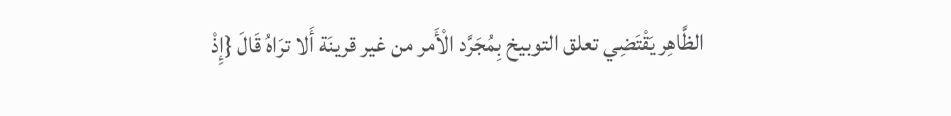الظَّاهِر يَقْتَضِي تعلق التوبيخ بِمُجَرَّد الْأَمر من غير قرينَة أَلا ترَاهُ قَالَ {إِذْ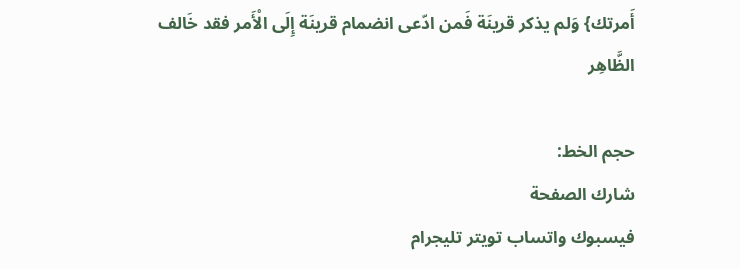أَمرتك} وَلم يذكر قرينَة فَمن ادّعى انضمام قرينَة إِلَى الْأَمر فقد خَالف الظَّاهِر

حجم الخط:
شارك الصفحة
فيسبوك واتساب تويتر تليجرام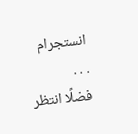انستجرام
. . .
فضلًا انتظر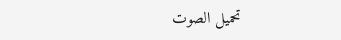تحميل الصوت